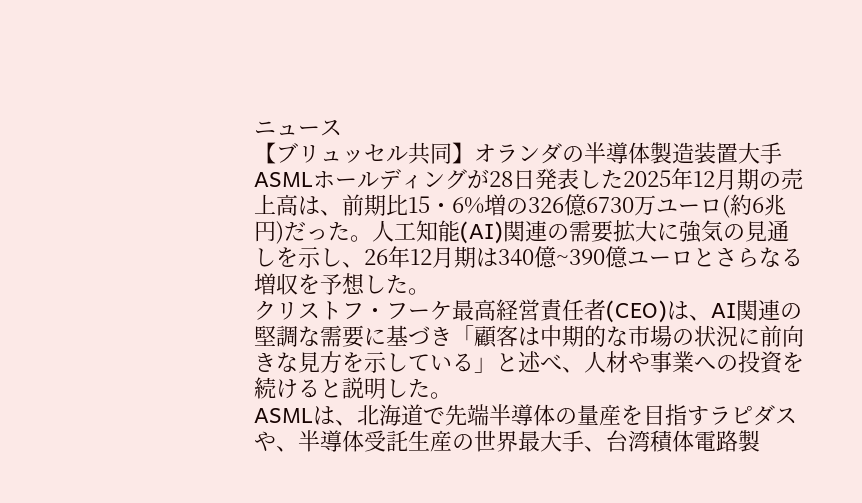ニュース
【ブリュッセル共同】オランダの半導体製造装置大手ASMLホールディングが28日発表した2025年12月期の売上高は、前期比15・6%増の326億6730万ユーロ(約6兆円)だった。人工知能(AI)関連の需要拡大に強気の見通しを示し、26年12月期は340億~390億ユーロとさらなる増収を予想した。
クリストフ・フーケ最高経営責任者(CEO)は、AI関連の堅調な需要に基づき「顧客は中期的な市場の状況に前向きな見方を示している」と述べ、人材や事業への投資を続けると説明した。
ASMLは、北海道で先端半導体の量産を目指すラピダスや、半導体受託生産の世界最大手、台湾積体電路製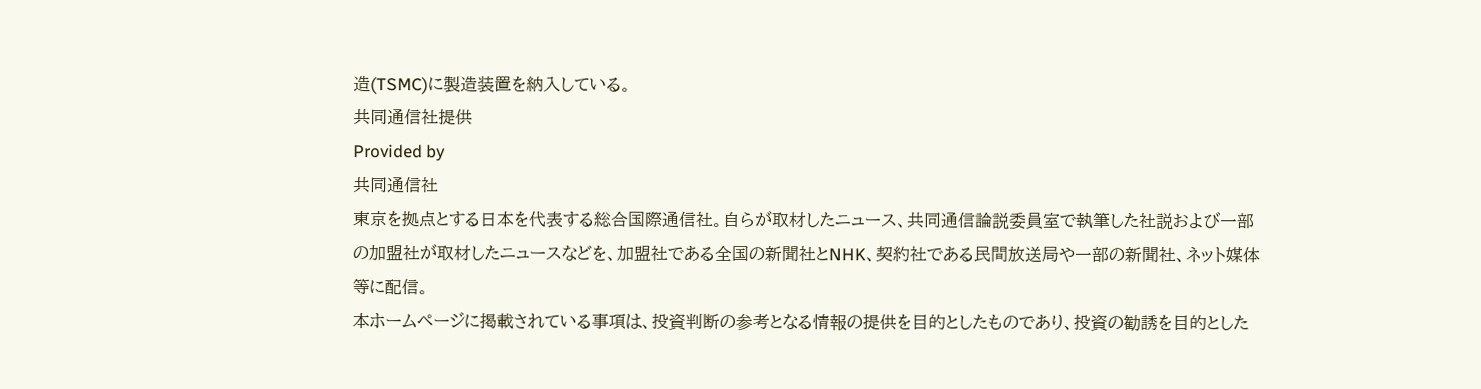造(TSMC)に製造装置を納入している。
共同通信社提供
Provided by
共同通信社
東京を拠点とする日本を代表する総合国際通信社。自らが取材したニュース、共同通信論説委員室で執筆した社説および一部の加盟社が取材したニュースなどを、加盟社である全国の新聞社とNHK、契約社である民間放送局や一部の新聞社、ネット媒体等に配信。
本ホームページに掲載されている事項は、投資判断の参考となる情報の提供を目的としたものであり、投資の勧誘を目的とした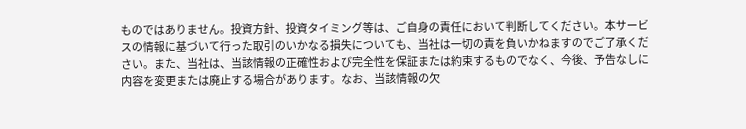ものではありません。投資方針、投資タイミング等は、ご自身の責任において判断してください。本サービスの情報に基づいて行った取引のいかなる損失についても、当社は一切の責を負いかねますのでご了承ください。また、当社は、当該情報の正確性および完全性を保証または約束するものでなく、今後、予告なしに内容を変更または廃止する場合があります。なお、当該情報の欠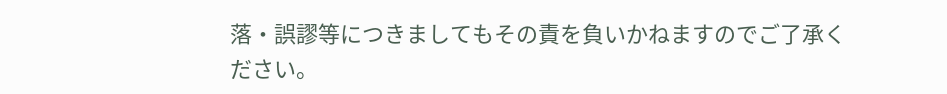落・誤謬等につきましてもその責を負いかねますのでご了承ください。